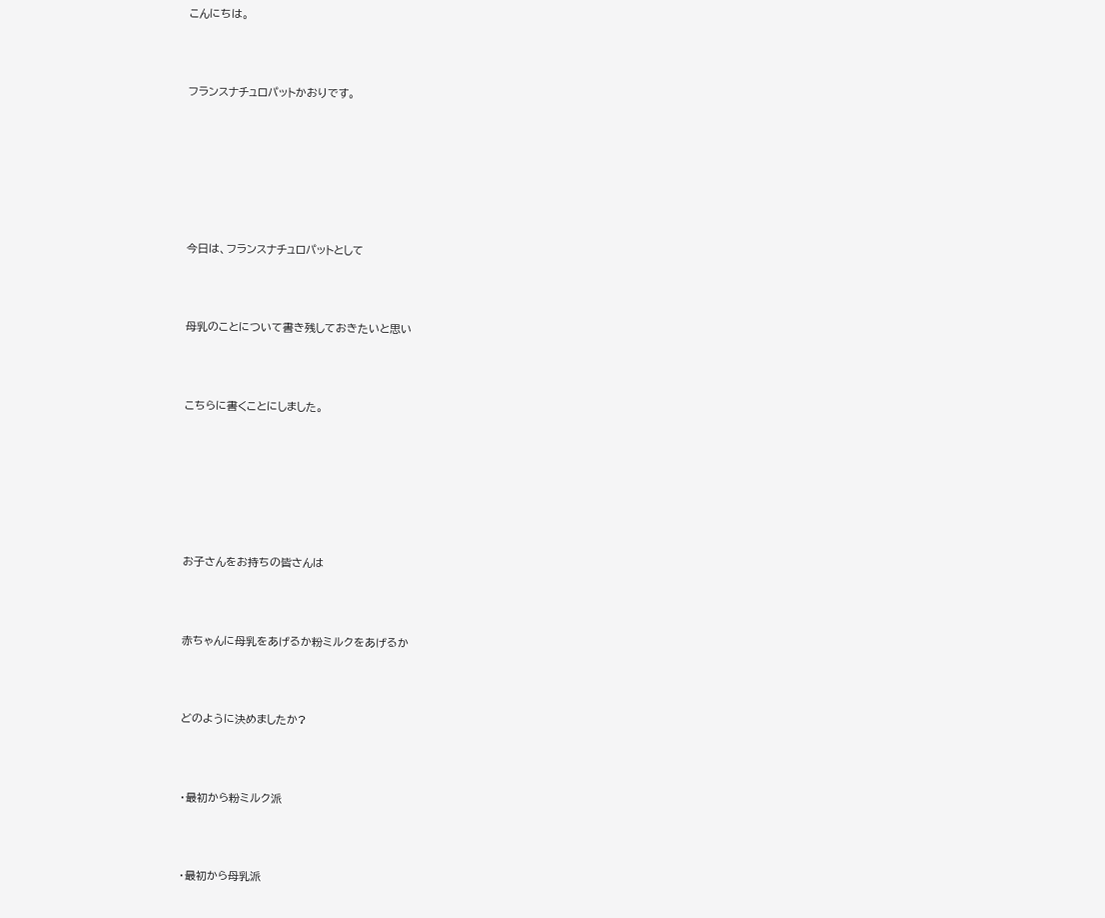こんにちは。



フランスナチュロパットかおりです。







今日は、フランスナチュロパットとして



母乳のことについて書き残しておきたいと思い



こちらに書くことにしました。







お子さんをお持ちの皆さんは



赤ちゃんに母乳をあげるか粉ミルクをあげるか



どのように決めましたか?



・最初から粉ミルク派



・最初から母乳派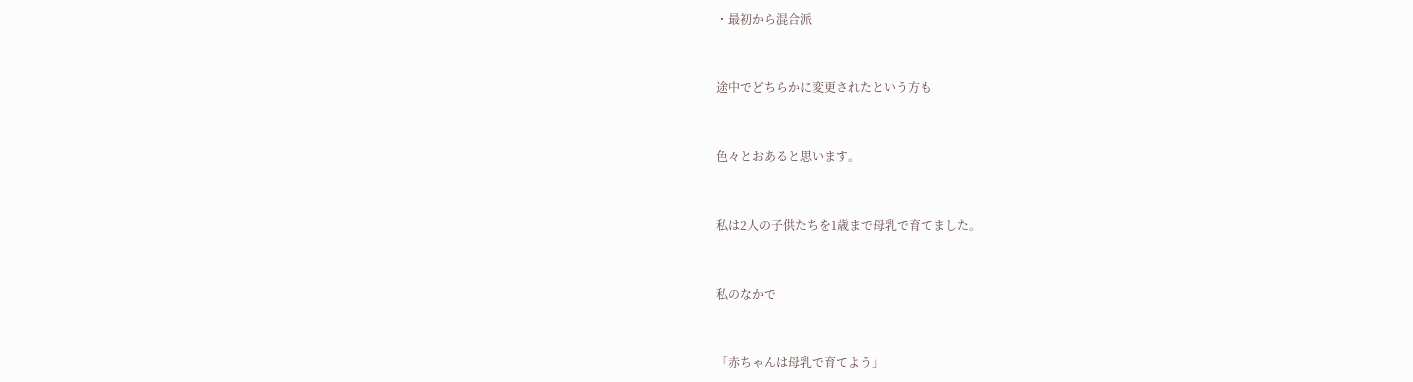・最初から混合派



途中でどちらかに変更されたという方も



色々とおあると思います。



私は2人の子供たちを1歳まで母乳で育てました。



私のなかで



「赤ちゃんは母乳で育てよう」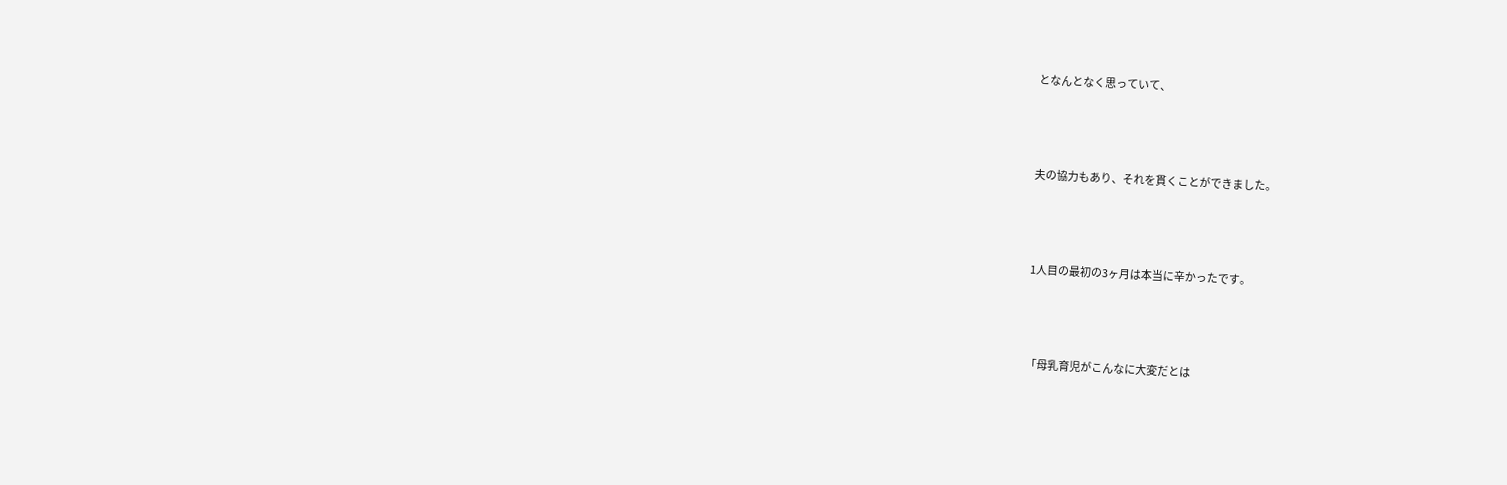となんとなく思っていて、



夫の協力もあり、それを貫くことができました。



1人目の最初の3ヶ月は本当に辛かったです。



「母乳育児がこんなに大変だとは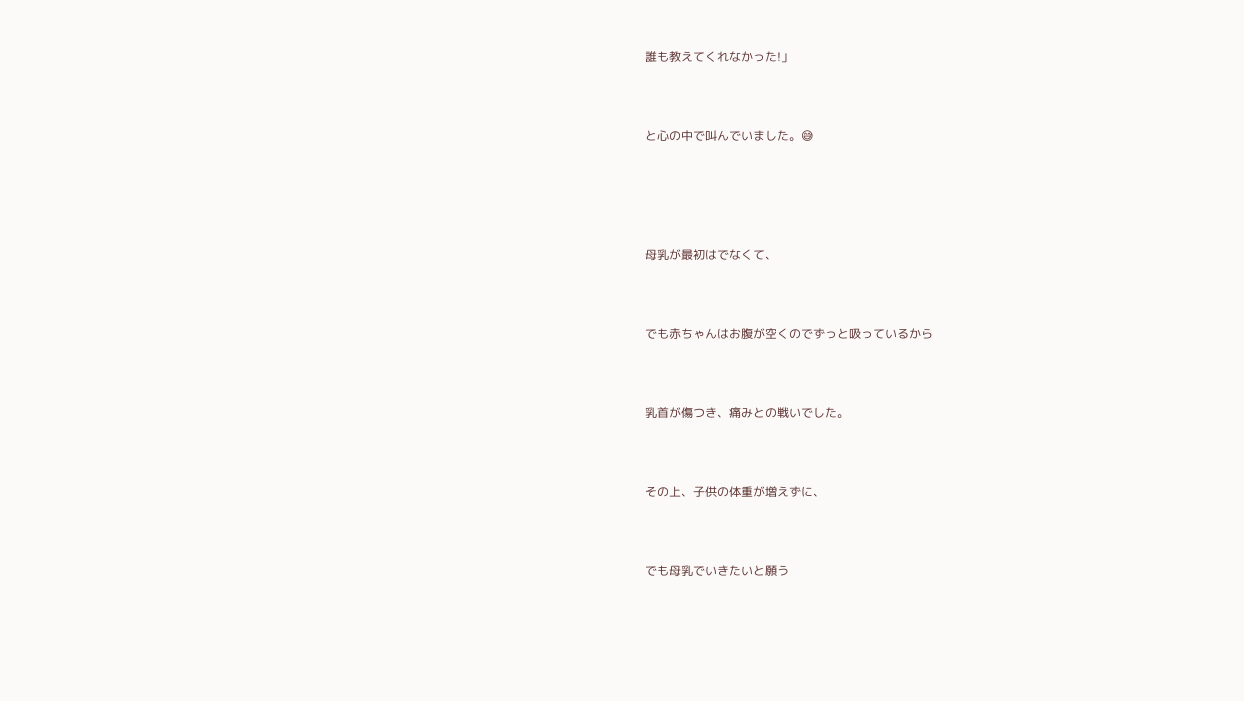誰も教えてくれなかった!」



と心の中で叫んでいました。😅





母乳が最初はでなくて、



でも赤ちゃんはお腹が空くのでずっと吸っているから



乳首が傷つき、痛みとの戦いでした。



その上、子供の体重が増えずに、



でも母乳でいきたいと願う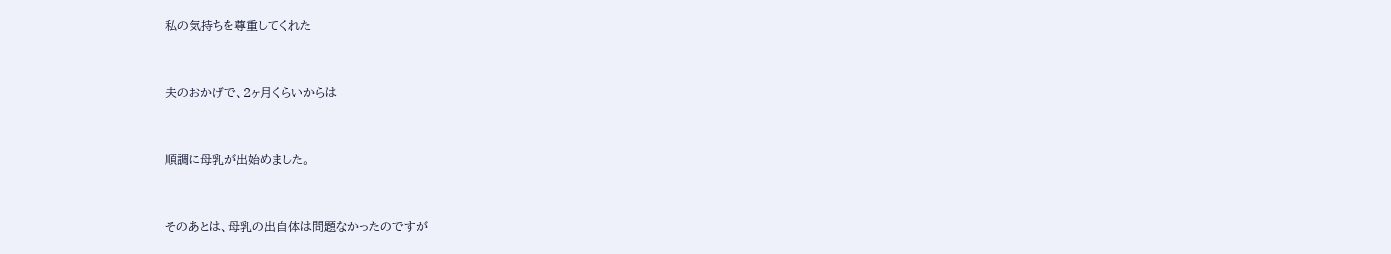私の気持ちを尊重してくれた



夫のおかげで、2ヶ月くらいからは



順調に母乳が出始めました。



そのあとは、母乳の出自体は問題なかったのですが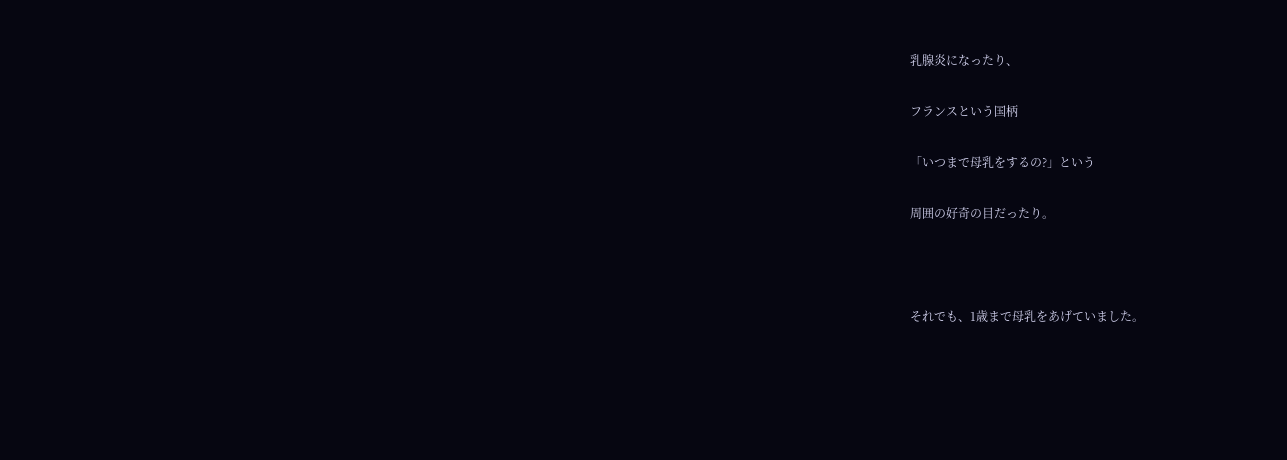乳腺炎になったり、

フランスという国柄

「いつまで母乳をするの?」という

周囲の好奇の目だったり。



それでも、1歳まで母乳をあげていました。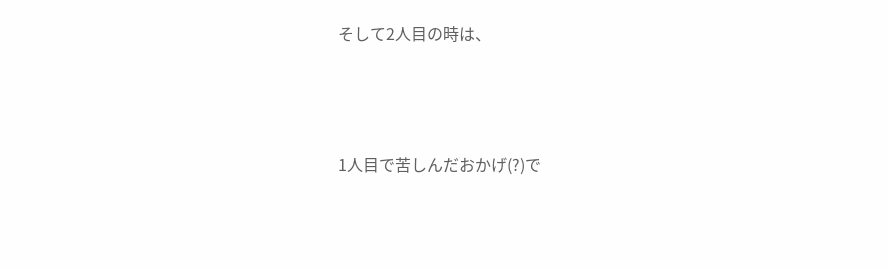そして2人目の時は、



1人目で苦しんだおかげ(?)で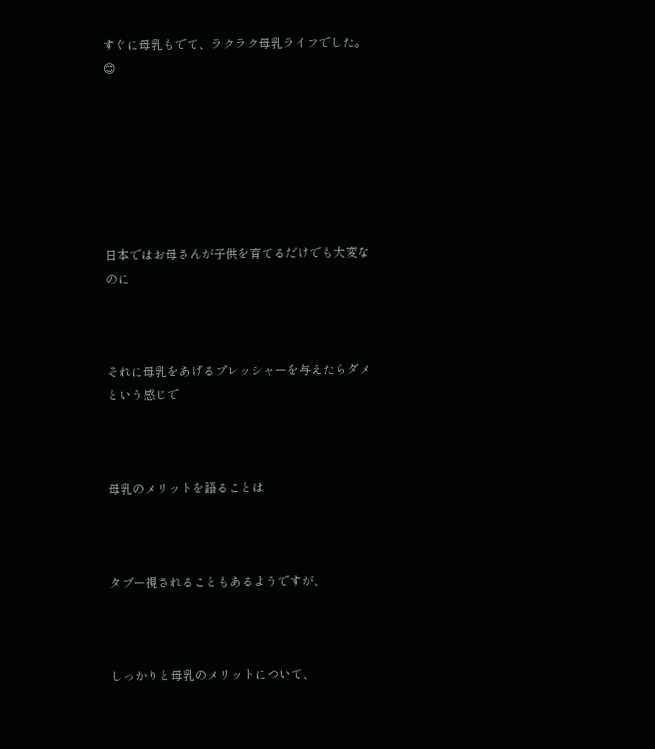すぐに母乳もでて、ラクラク母乳ライフでした。😊







日本ではお母さんが子供を育てるだけでも大変なのに



それに母乳をあげるプレッシャーを与えたらダメという感じで



母乳のメリットを語ることは



タブー視されることもあるようですが、



しっかりと母乳のメリットについて、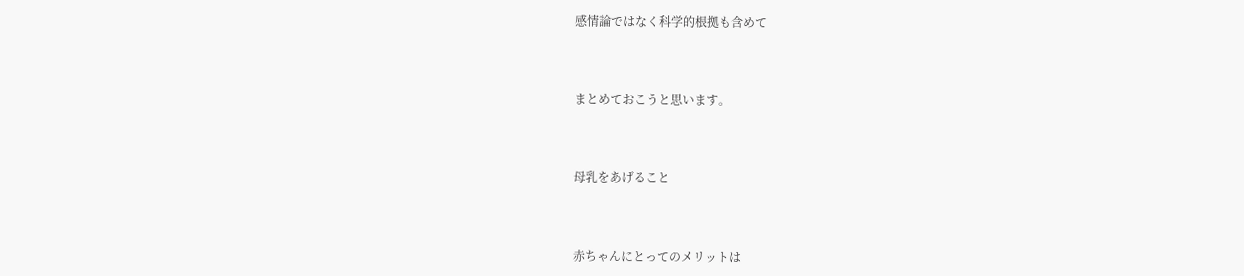感情論ではなく科学的根拠も含めて



まとめておこうと思います。



母乳をあげること



赤ちゃんにとってのメリットは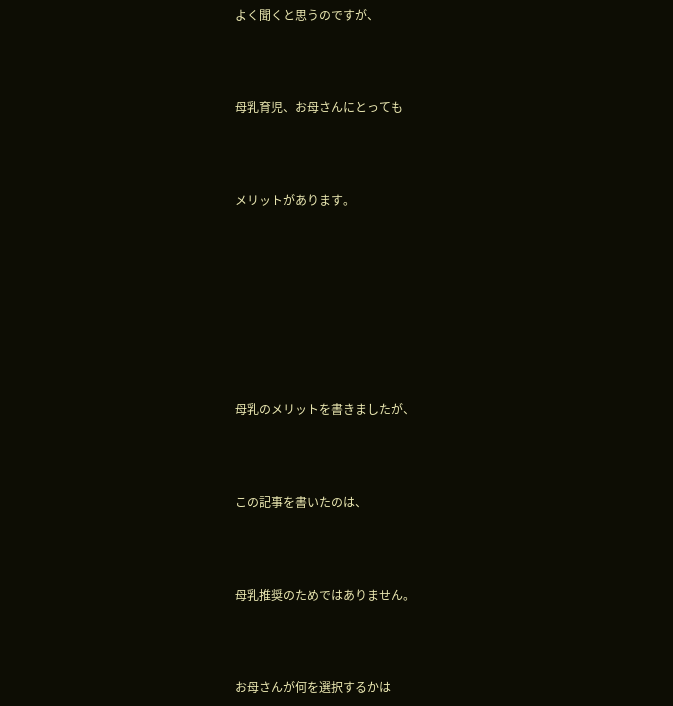よく聞くと思うのですが、



母乳育児、お母さんにとっても



メリットがあります。








母乳のメリットを書きましたが、



この記事を書いたのは、



母乳推奨のためではありません。



お母さんが何を選択するかは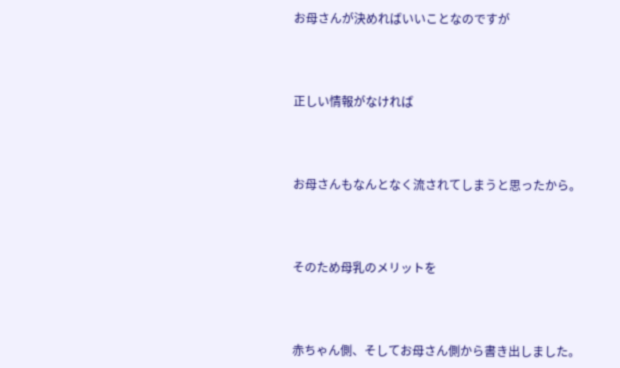お母さんが決めればいいことなのですが



正しい情報がなければ



お母さんもなんとなく流されてしまうと思ったから。



そのため母乳のメリットを



赤ちゃん側、そしてお母さん側から書き出しました。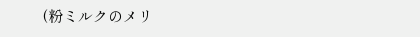(粉ミルクのメリ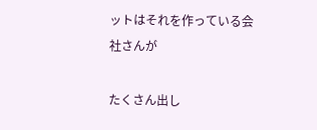ットはそれを作っている会社さんが

たくさん出し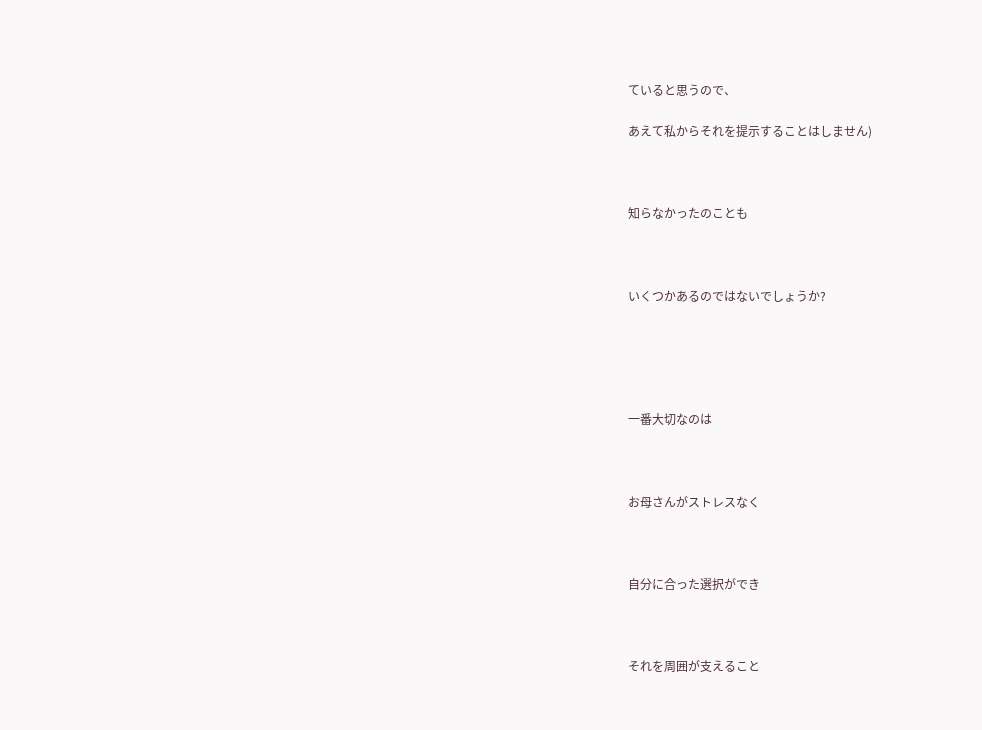ていると思うので、

あえて私からそれを提示することはしません)



知らなかったのことも



いくつかあるのではないでしょうか?





一番大切なのは



お母さんがストレスなく



自分に合った選択ができ



それを周囲が支えること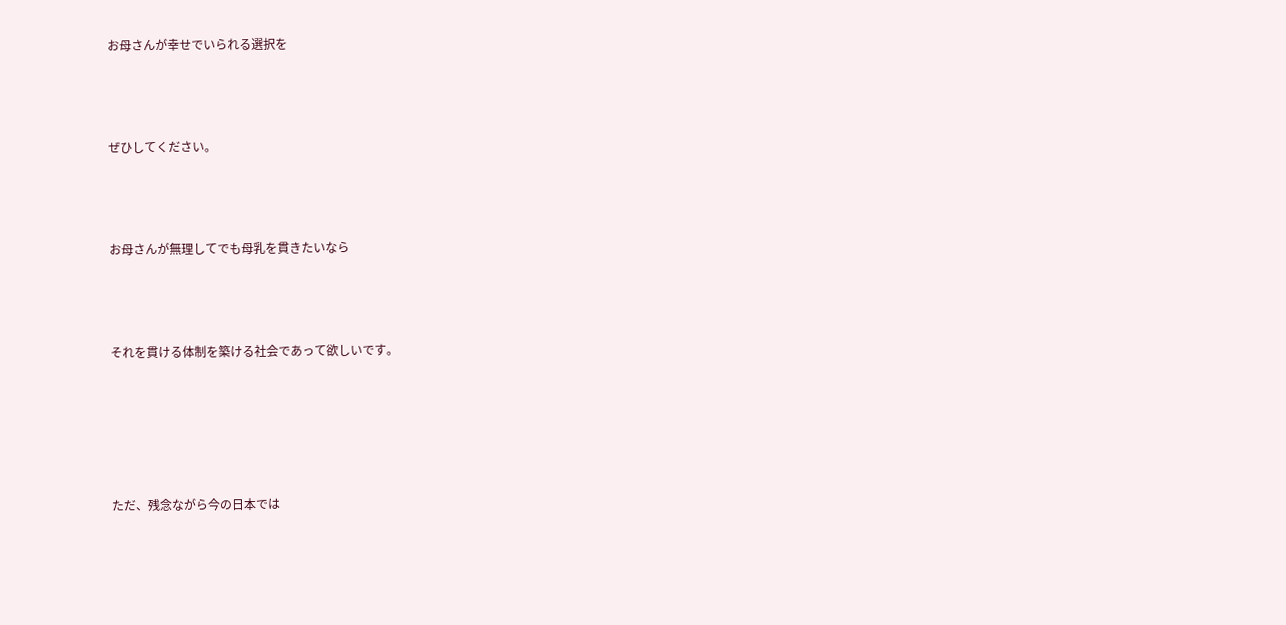お母さんが幸せでいられる選択を



ぜひしてください。



お母さんが無理してでも母乳を貫きたいなら



それを貫ける体制を築ける社会であって欲しいです。





ただ、残念ながら今の日本では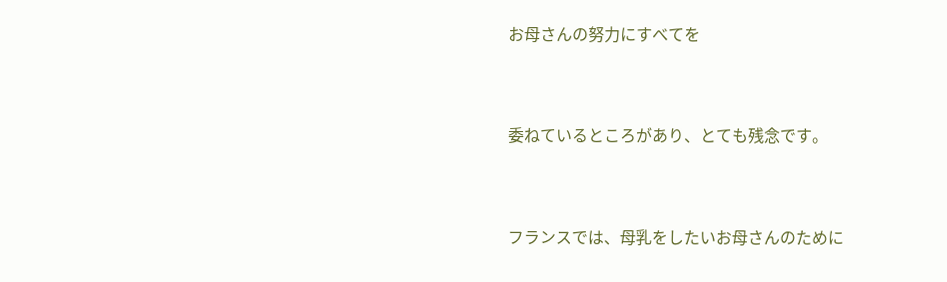お母さんの努力にすべてを



委ねているところがあり、とても残念です。



フランスでは、母乳をしたいお母さんのために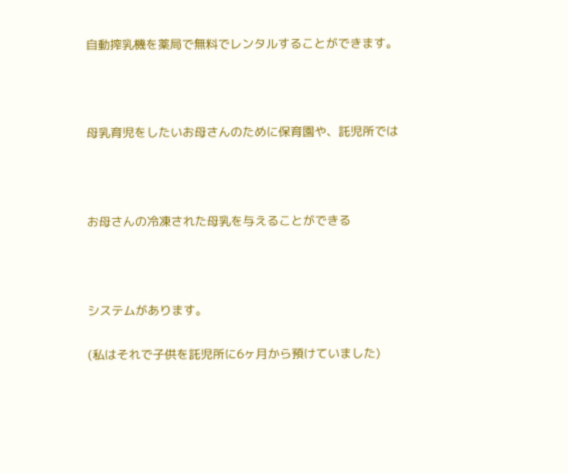自動搾乳機を薬局で無料でレンタルすることができます。



母乳育児をしたいお母さんのために保育園や、託児所では



お母さんの冷凍された母乳を与えることができる



システムがあります。

(私はそれで子供を託児所に6ヶ月から預けていました)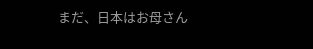まだ、日本はお母さん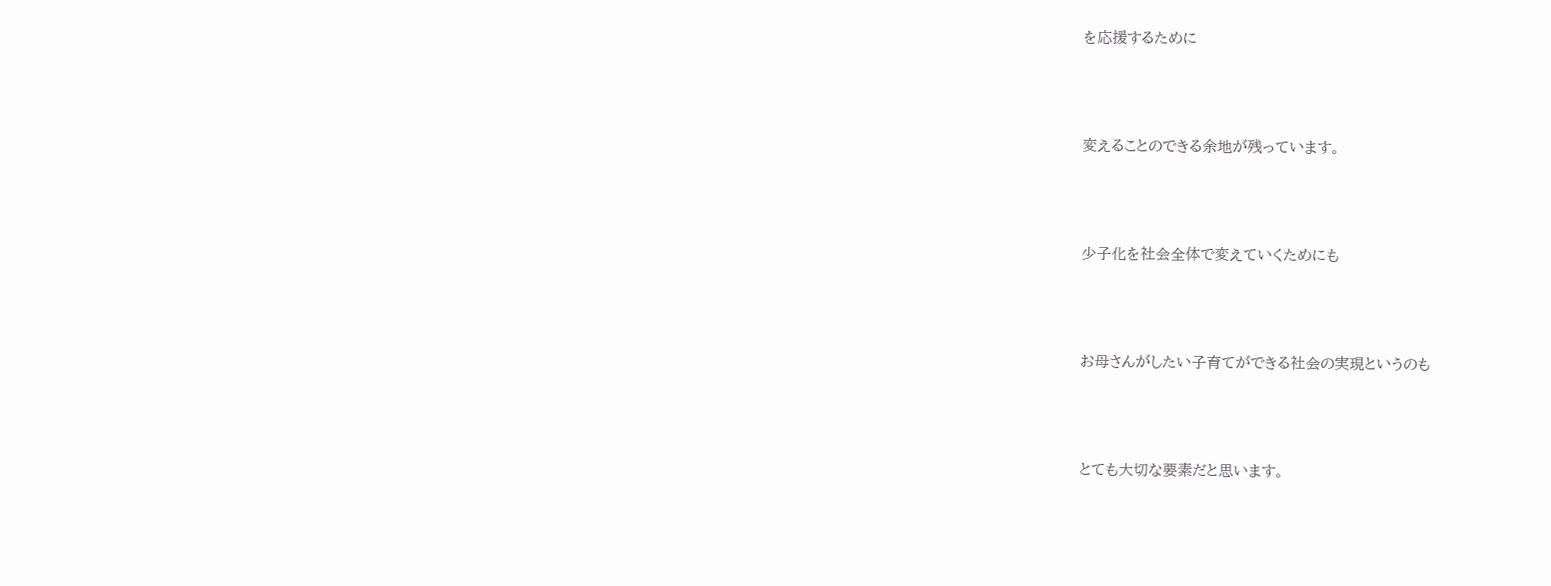を応援するために



変えることのできる余地が残っています。



少子化を社会全体で変えていくためにも



お母さんがしたい子育てができる社会の実現というのも



とても大切な要素だと思います。